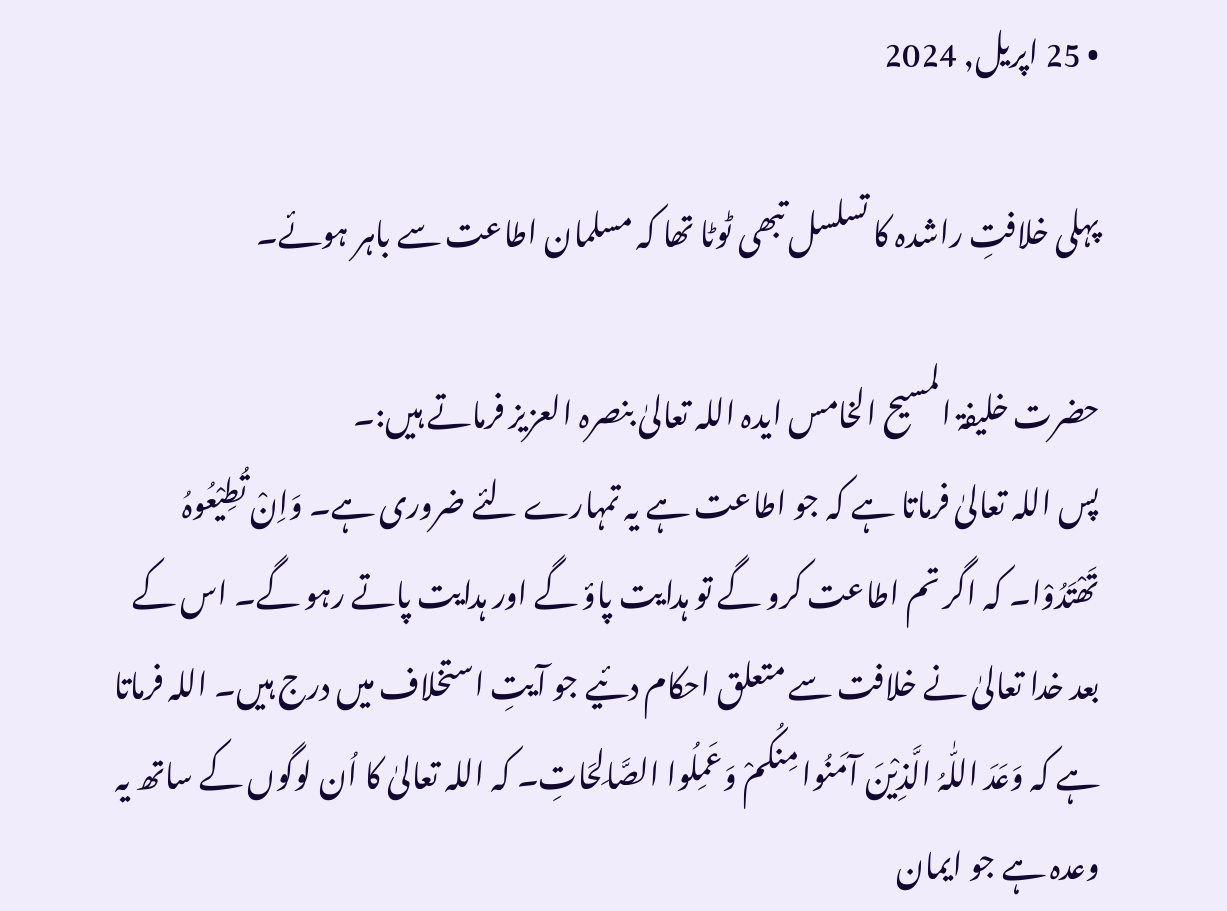• 25 اپریل, 2024

پہلی خلافتِ راشدہ کا تسلسل تبھی ٹوٹا تھا کہ مسلمان اطاعت سے باہر ہوئے۔

حضرت خلیفۃ المسیح الخامس ایدہ اللہ تعالیٰ بنصرہ العزیز فرماتے ہیں:۔
پس اللہ تعالیٰ فرماتا ہے کہ جو اطاعت ہے یہ تمہارے لئے ضروری ہے۔ وَاِنْ تُطِیْعُوہُ تَھْتَدُوْا۔ کہ اگر تم اطاعت کرو گے تو ہدایت پاؤ گے اور ہدایت پاتے رہو گے۔ اس کے بعد خدا تعالیٰ نے خلافت سے متعلق احکام دئیے جو آیتِ استخلاف میں درج ہیں۔ اللہ فرماتا ہے کہ وَعَدَ اللّٰہُ الَّذِیْنَ آمَنُوا مِنکُمْ وَعَمِلُوا الصَّالِحَاتِ۔ کہ اللہ تعالیٰ کا اُن لوگوں کے ساتھ یہ وعدہ ہے جو ایمان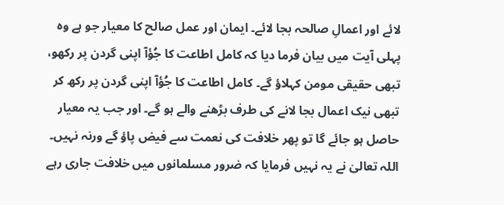لائے اور اعمالِ صالحہ بجا لائے۔ ایمان اور عمل صالح کا معیار جو ہے وہ پہلی آیت میں بیان فرما دیا کہ کامل اطاعت کا جُؤآ اپنی گردن پر رکھو، تبھی حقیقی مومن کہلاؤ گے۔ کامل اطاعت کا جُؤآ اپنی گردن پر رکھ کر تبھی نیک اعمال بجا لانے کی طرف بڑھنے والے ہو گے۔ اور جب یہ معیار حاصل ہو جائے گا تو پھر خلافت کی نعمت سے فیض پاؤ گے ورنہ نہیں۔ اللہ تعالیٰ نے یہ نہیں فرمایا کہ ضرور مسلمانوں میں خلافت جاری رہے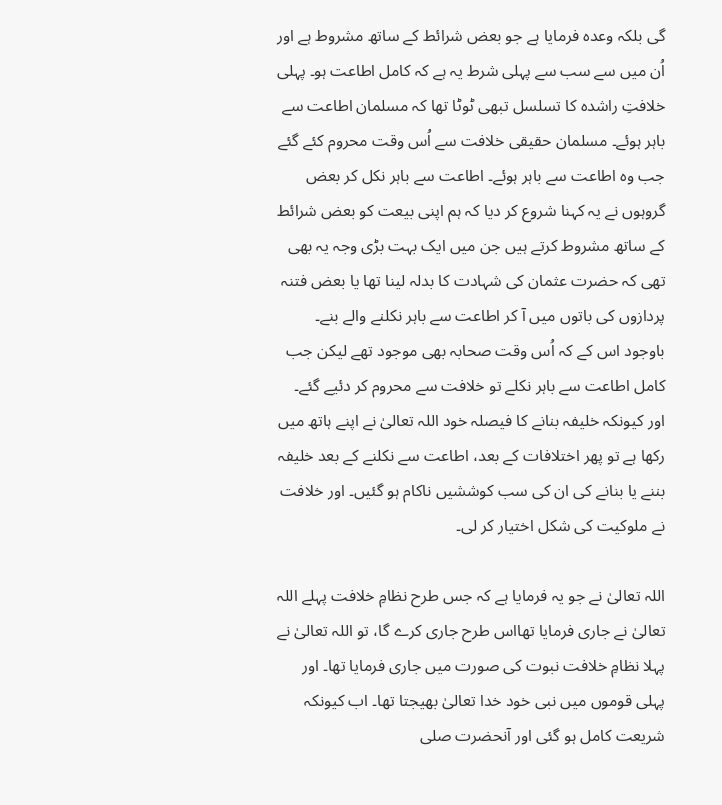گی بلکہ وعدہ فرمایا ہے جو بعض شرائط کے ساتھ مشروط ہے اور اُن میں سے سب سے پہلی شرط یہ ہے کہ کامل اطاعت ہو۔ پہلی خلافتِ راشدہ کا تسلسل تبھی ٹوٹا تھا کہ مسلمان اطاعت سے باہر ہوئے۔ مسلمان حقیقی خلافت سے اُس وقت محروم کئے گئے جب وہ اطاعت سے باہر ہوئے۔ اطاعت سے باہر نکل کر بعض گروہوں نے یہ کہنا شروع کر دیا کہ ہم اپنی بیعت کو بعض شرائط کے ساتھ مشروط کرتے ہیں جن میں ایک بہت بڑی وجہ یہ بھی تھی کہ حضرت عثمان کی شہادت کا بدلہ لینا تھا یا بعض فتنہ پردازوں کی باتوں میں آ کر اطاعت سے باہر نکلنے والے بنے۔ باوجود اس کے کہ اُس وقت صحابہ بھی موجود تھے لیکن جب کامل اطاعت سے باہر نکلے تو خلافت سے محروم کر دئیے گئے۔ اور کیونکہ خلیفہ بنانے کا فیصلہ خود اللہ تعالیٰ نے اپنے ہاتھ میں رکھا ہے تو پھر اختلافات کے بعد، اطاعت سے نکلنے کے بعد خلیفہ بننے یا بنانے کی ان کی سب کوششیں ناکام ہو گئیں۔ اور خلافت نے ملوکیت کی شکل اختیار کر لی۔

اللہ تعالیٰ نے جو یہ فرمایا ہے کہ جس طرح نظامِ خلافت پہلے اللہ تعالیٰ نے جاری فرمایا تھااس طرح جاری کرے گا، تو اللہ تعالیٰ نے پہلا نظامِ خلافت نبوت کی صورت میں جاری فرمایا تھا۔ اور پہلی قوموں میں نبی خود خدا تعالیٰ بھیجتا تھا۔ اب کیونکہ شریعت کامل ہو گئی اور آنحضرت صلی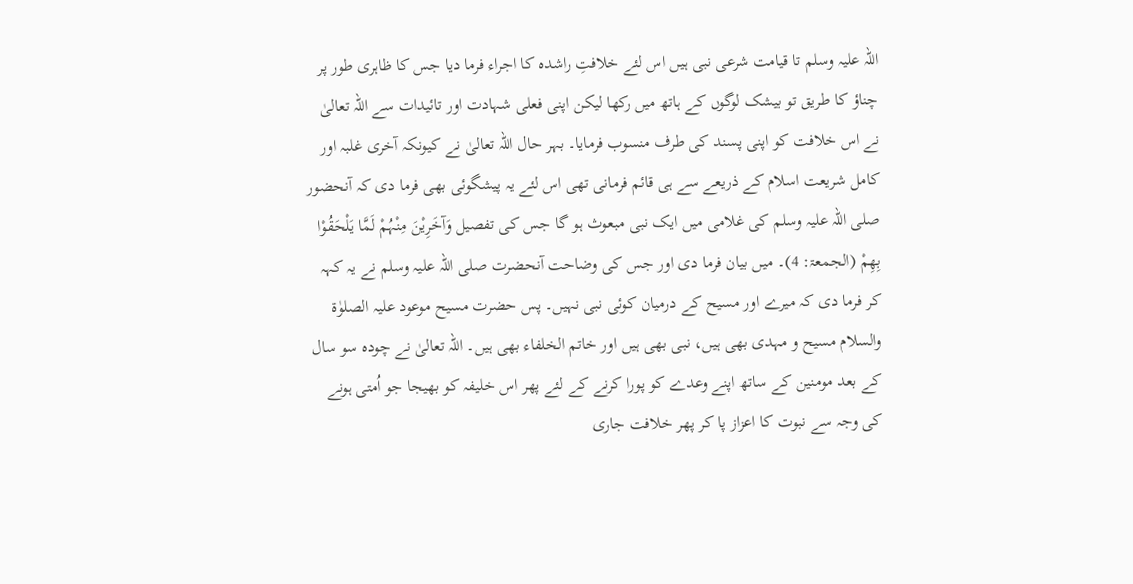اللہ علیہ وسلم تا قیامت شرعی نبی ہیں اس لئے خلافتِ راشدہ کا اجراء فرما دیا جس کا ظاہری طور پر چناؤ کا طریق تو بیشک لوگوں کے ہاتھ میں رکھا لیکن اپنی فعلی شہادت اور تائیدات سے اللہ تعالیٰ نے اس خلافت کو اپنی پسند کی طرف منسوب فرمایا۔ بہر حال اللہ تعالیٰ نے کیونکہ آخری غلبہ اور کامل شریعت اسلام کے ذریعے سے ہی قائم فرمانی تھی اس لئے یہ پیشگوئی بھی فرما دی کہ آنحضور صلی اللہ علیہ وسلم کی غلامی میں ایک نبی مبعوث ہو گا جس کی تفصیل وَآخَرِیْنَ مِنْہُمْ لَمَّا یَلْحَقُوْا بِھِمْ (الجمعۃ: 4)۔ میں بیان فرما دی اور جس کی وضاحت آنحضرت صلی اللہ علیہ وسلم نے یہ کہہ کر فرما دی کہ میرے اور مسیح کے درمیان کوئی نبی نہیں۔ پس حضرت مسیح موعود علیہ الصلوٰۃ والسلام مسیح و مہدی بھی ہیں، نبی بھی ہیں اور خاتم الخلفاء بھی ہیں۔ اللہ تعالیٰ نے چودہ سو سال کے بعد مومنین کے ساتھ اپنے وعدے کو پورا کرنے کے لئے پھر اس خلیفہ کو بھیجا جو اُمتی ہونے کی وجہ سے نبوت کا اعزاز پا کر پھر خلافت جاری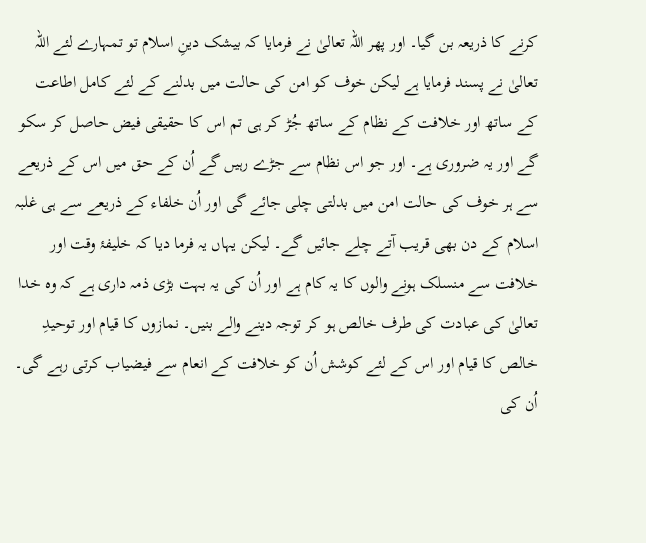کرنے کا ذریعہ بن گیا۔ اور پھر اللہ تعالیٰ نے فرمایا کہ بیشک دینِ اسلام تو تمہارے لئے اللہ تعالیٰ نے پسند فرمایا ہے لیکن خوف کو امن کی حالت میں بدلنے کے لئے کامل اطاعت کے ساتھ اور خلافت کے نظام کے ساتھ جُڑ کر ہی تم اس کا حقیقی فیض حاصل کر سکو گے اور یہ ضروری ہے۔ اور جو اس نظام سے جڑے رہیں گے اُن کے حق میں اس کے ذریعے سے ہر خوف کی حالت امن میں بدلتی چلی جائے گی اور اُن خلفاء کے ذریعے سے ہی غلبہ اسلام کے دن بھی قریب آتے چلے جائیں گے۔ لیکن یہاں یہ فرما دیا کہ خلیفۂ وقت اور خلافت سے منسلک ہونے والوں کا یہ کام ہے اور اُن کی یہ بہت بڑی ذمہ داری ہے کہ وہ خدا تعالیٰ کی عبادت کی طرف خالص ہو کر توجہ دینے والے بنیں۔ نمازوں کا قیام اور توحیدِ خالص کا قیام اور اس کے لئے کوشش اُن کو خلافت کے انعام سے فیضیاب کرتی رہے گی۔ اُن کی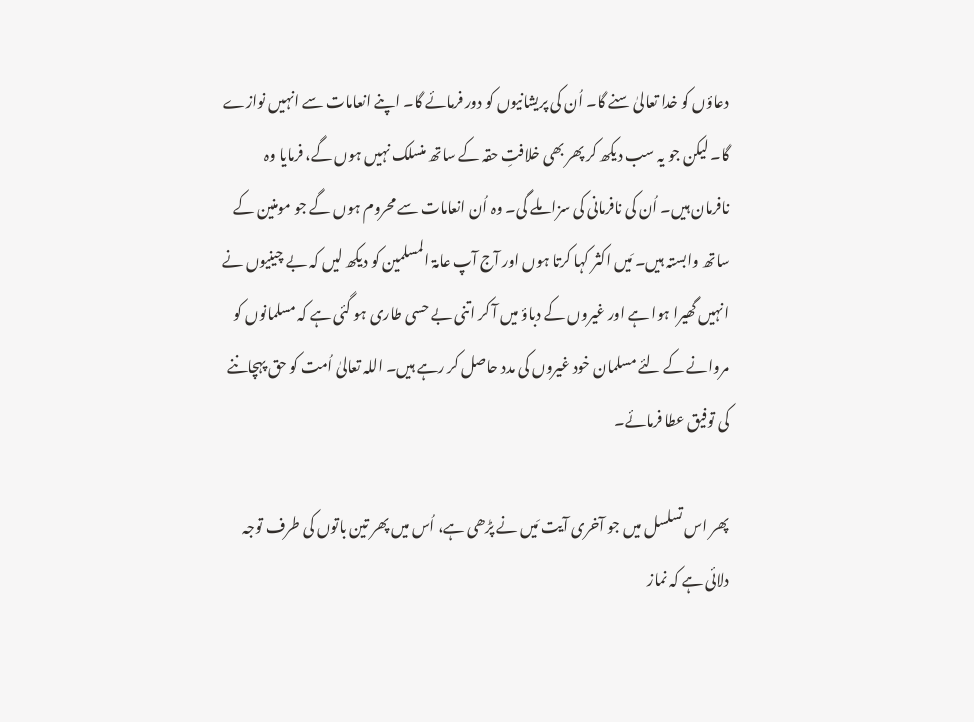دعاؤں کو خدا تعالیٰ سنے گا۔ اُن کی پریشانیوں کو دور فرمائے گا۔ اپنے انعامات سے انہیں نوازے گا۔ لیکن جو یہ سب دیکھ کر پھر بھی خلافتِ حقہ کے ساتھ منسلک نہیں ہوں گے، فرمایا وہ نافرمان ہیں۔ اُن کی نافرمانی کی سزا ملے گی۔ وہ اُن انعامات سے محروم ہوں گے جو مومنین کے ساتھ وابستہ ہیں۔ مَیں اکثر کہا کرتا ہوں اور آج آپ عامۃ المسلمین کو دیکھ لیں کہ بے چینیوں نے انہیں گھیرا ہوا ہے اور غیروں کے دباؤ میں آ کر اتنی بے حسی طاری ہو گئی ہے کہ مسلمانوں کو مروانے کے لئے مسلمان خود غیروں کی مدد حاصل کر رہے ہیں۔ اللہ تعالیٰ اُمت کو حق پہچاننے کی توفیق عطا فرمائے۔

پھر اس تسلسل میں جو آخری آیت مَیں نے پڑھی ہے، اُس میں پھر تین باتوں کی طرف توجہ دلائی ہے کہ نماز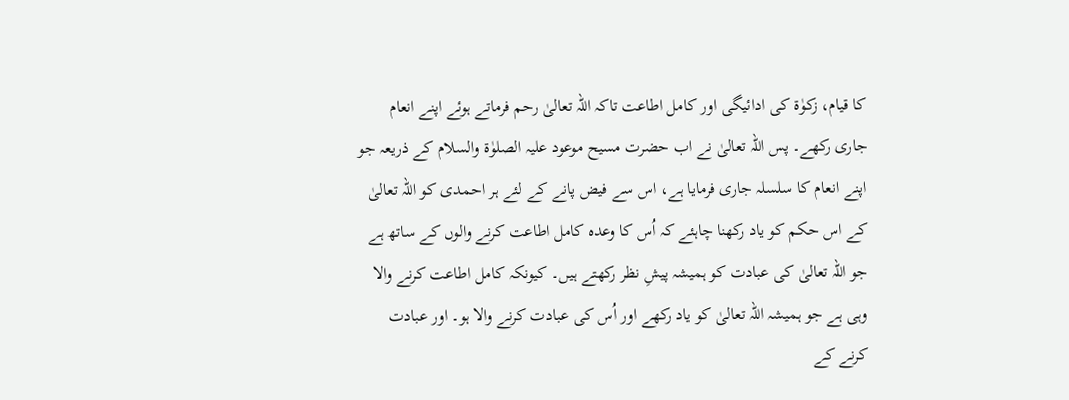کا قیام، زکوٰۃ کی ادائیگی اور کامل اطاعت تاکہ اللہ تعالیٰ رحم فرماتے ہوئے اپنے انعام جاری رکھے۔ پس اللہ تعالیٰ نے اب حضرت مسیح موعود علیہ الصلوٰۃ والسلام کے ذریعہ جو اپنے انعام کا سلسلہ جاری فرمایا ہے، اس سے فیض پانے کے لئے ہر احمدی کو اللہ تعالیٰ کے اس حکم کو یاد رکھنا چاہئے کہ اُس کا وعدہ کامل اطاعت کرنے والوں کے ساتھ ہے جو اللہ تعالیٰ کی عبادت کو ہمیشہ پیشِ نظر رکھتے ہیں۔ کیونکہ کامل اطاعت کرنے والا وہی ہے جو ہمیشہ اللہ تعالیٰ کو یاد رکھے اور اُس کی عبادت کرنے والا ہو۔ اور عبادت کرنے کے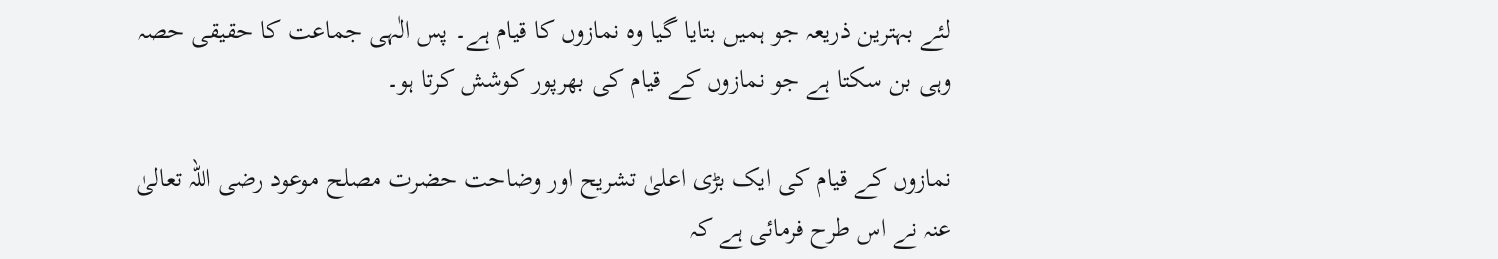لئے بہترین ذریعہ جو ہمیں بتایا گیا وہ نمازوں کا قیام ہے۔ پس الٰہی جماعت کا حقیقی حصہ وہی بن سکتا ہے جو نمازوں کے قیام کی بھرپور کوشش کرتا ہو۔

نمازوں کے قیام کی ایک بڑی اعلیٰ تشریح اور وضاحت حضرت مصلح موعود رضی اللہ تعالیٰ عنہ نے اس طرح فرمائی ہے کہ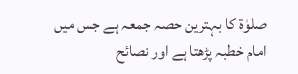صلوٰۃ کا بہترین حصہ جمعہ ہے جس میں امام خطبہ پڑھتا ہے اور نصائح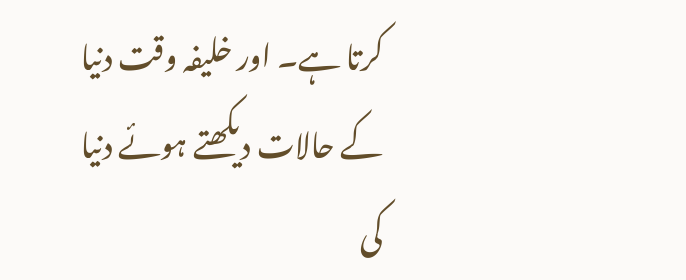کرتا ہے۔ اور خلیفہ وقت دنیا کے حالات دیکھتے ہوئے دنیا کی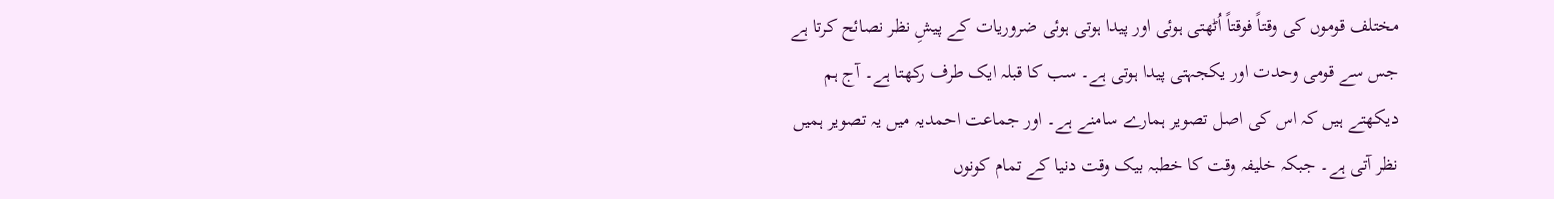مختلف قوموں کی وقتاً فوقتاً اُٹھتی ہوئی اور پیدا ہوتی ہوئی ضروریات کے پیشِ نظر نصائح کرتا ہے جس سے قومی وحدت اور یکجہتی پیدا ہوتی ہے۔ سب کا قبلہ ایک طرف رکھتا ہے۔ آج ہم دیکھتے ہیں کہ اس کی اصل تصویر ہمارے سامنے ہے۔ اور جماعت احمدیہ میں یہ تصویر ہمیں نظر آتی ہے۔ جبکہ خلیفہ وقت کا خطبہ بیک وقت دنیا کے تمام کونوں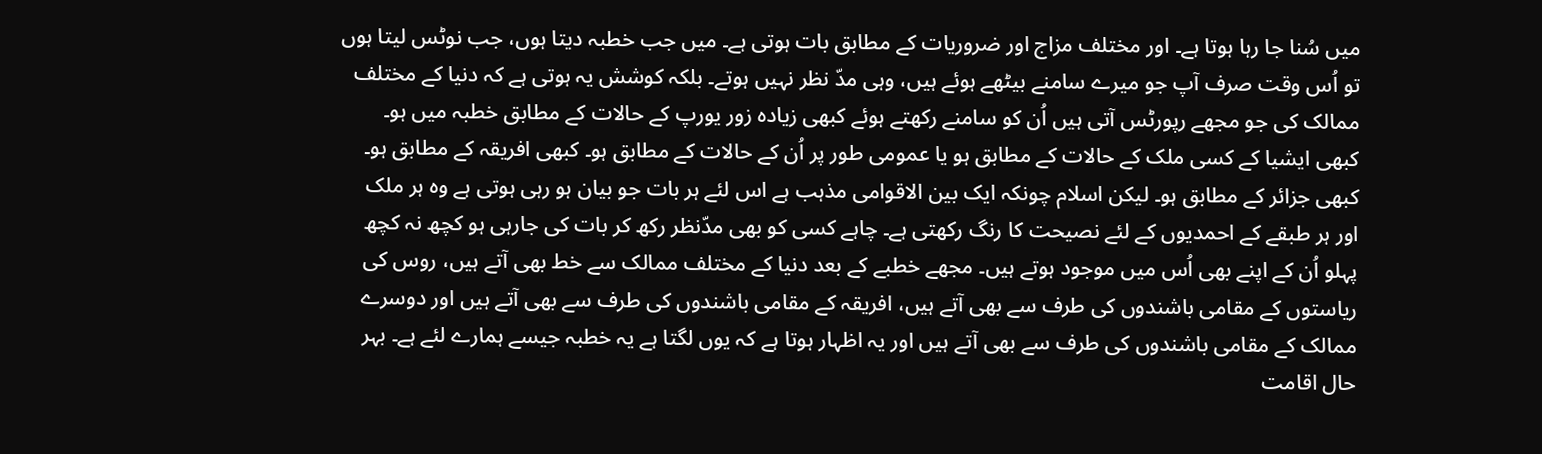میں سُنا جا رہا ہوتا ہے۔ اور مختلف مزاج اور ضروریات کے مطابق بات ہوتی ہے۔ میں جب خطبہ دیتا ہوں، جب نوٹس لیتا ہوں تو اُس وقت صرف آپ جو میرے سامنے بیٹھے ہوئے ہیں، وہی مدّ نظر نہیں ہوتے۔ بلکہ کوشش یہ ہوتی ہے کہ دنیا کے مختلف ممالک کی جو مجھے رپورٹس آتی ہیں اُن کو سامنے رکھتے ہوئے کبھی زیادہ زور یورپ کے حالات کے مطابق خطبہ میں ہو۔ کبھی ایشیا کے کسی ملک کے حالات کے مطابق ہو یا عمومی طور پر اُن کے حالات کے مطابق ہو۔ کبھی افریقہ کے مطابق ہو۔ کبھی جزائر کے مطابق ہو۔ لیکن اسلام چونکہ ایک بین الاقوامی مذہب ہے اس لئے ہر بات جو بیان ہو رہی ہوتی ہے وہ ہر ملک اور ہر طبقے کے احمدیوں کے لئے نصیحت کا رنگ رکھتی ہے۔ چاہے کسی کو بھی مدّنظر رکھ کر بات کی جارہی ہو کچھ نہ کچھ پہلو اُن کے اپنے بھی اُس میں موجود ہوتے ہیں۔ مجھے خطبے کے بعد دنیا کے مختلف ممالک سے خط بھی آتے ہیں، روس کی ریاستوں کے مقامی باشندوں کی طرف سے بھی آتے ہیں، افریقہ کے مقامی باشندوں کی طرف سے بھی آتے ہیں اور دوسرے ممالک کے مقامی باشندوں کی طرف سے بھی آتے ہیں اور یہ اظہار ہوتا ہے کہ یوں لگتا ہے یہ خطبہ جیسے ہمارے لئے ہے۔ بہر حال اقامت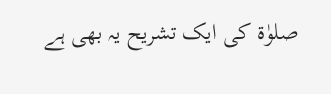صلوٰۃ کی ایک تشریح یہ بھی ہے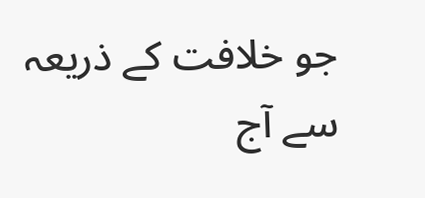جو خلافت کے ذریعہ سے آج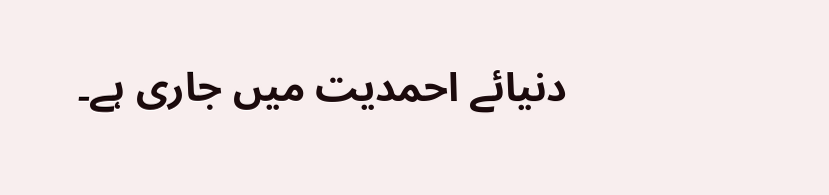دنیائے احمدیت میں جاری ہے۔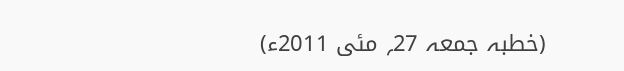(خطبہ جمعہ 27؍ مئی 2011ء)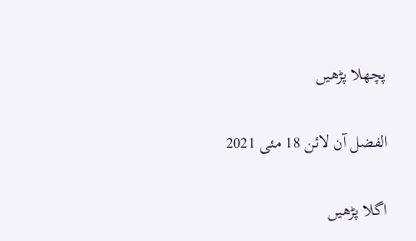پچھلا پڑھیں

الفضل آن لائن 18 مئی 2021

اگلا پڑھیں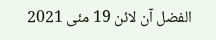الفضل آن لائن 19 مئی 2021